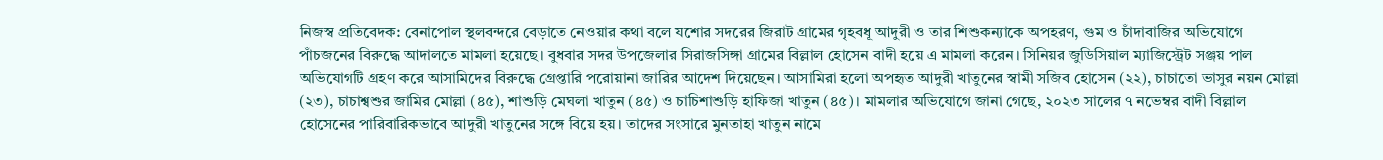নিজস্ব প্রতিবেদক: বেনাপোল স্থলবন্দরে বেড়াতে নেওয়ার কথা বলে যশোর সদরের জিরাট গ্রামের গৃহবধূ আদুরী ও তার শিশুকন্যাকে অপহরণ, গুম ও চাঁদাবাজির অভিযোগে পাঁচজনের বিরুদ্ধে আদালতে মামলা হয়েছে। বুধবার সদর উপজেলার সিরাজসিঙ্গা গ্রামের বিল্লাল হোসেন বাদী হয়ে এ মামলা করেন। সিনিয়র জুডিসিয়াল ম্যাজিস্ট্রেট সঞ্জয় পাল অভিযোগটি গ্রহণ করে আসামিদের বিরুদ্ধে গ্রেপ্তারি পরোয়ানা জারির আদেশ দিয়েছেন। আসামিরা হলো অপহৃত আদুরী খাতুনের স্বামী সজিব হোসেন (২২), চাচাতো ভাসুর নয়ন মোল্লা (২৩), চাচাশ্বশুর জামির মোল্লা (৪৫), শাশুড়ি মেঘলা খাতুন (৪৫) ও চাচিশাশুড়ি হাফিজা খাতুন (৪৫)। মামলার অভিযোগে জানা গেছে, ২০২৩ সালের ৭ নভেম্বর বাদী বিল্লাল হোসেনের পারিবারিকভাবে আদুরী খাতুনের সঙ্গে বিয়ে হয়। তাদের সংসারে মুনতাহা খাতুন নামে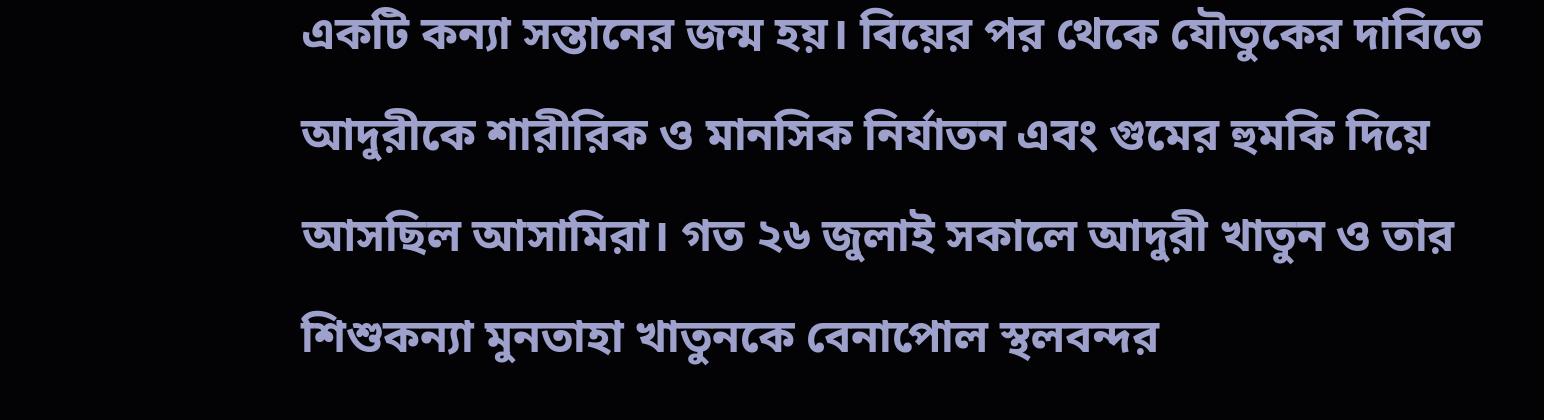একটি কন্যা সন্তানের জন্ম হয়। বিয়ের পর থেকে যৌতুকের দাবিতে আদুরীকে শারীরিক ও মানসিক নির্যাতন এবং গুমের হুমকি দিয়ে আসছিল আসামিরা। গত ২৬ জুলাই সকালে আদুরী খাতুন ও তার শিশুকন্যা মুনতাহা খাতুনকে বেনাপোল স্থলবন্দর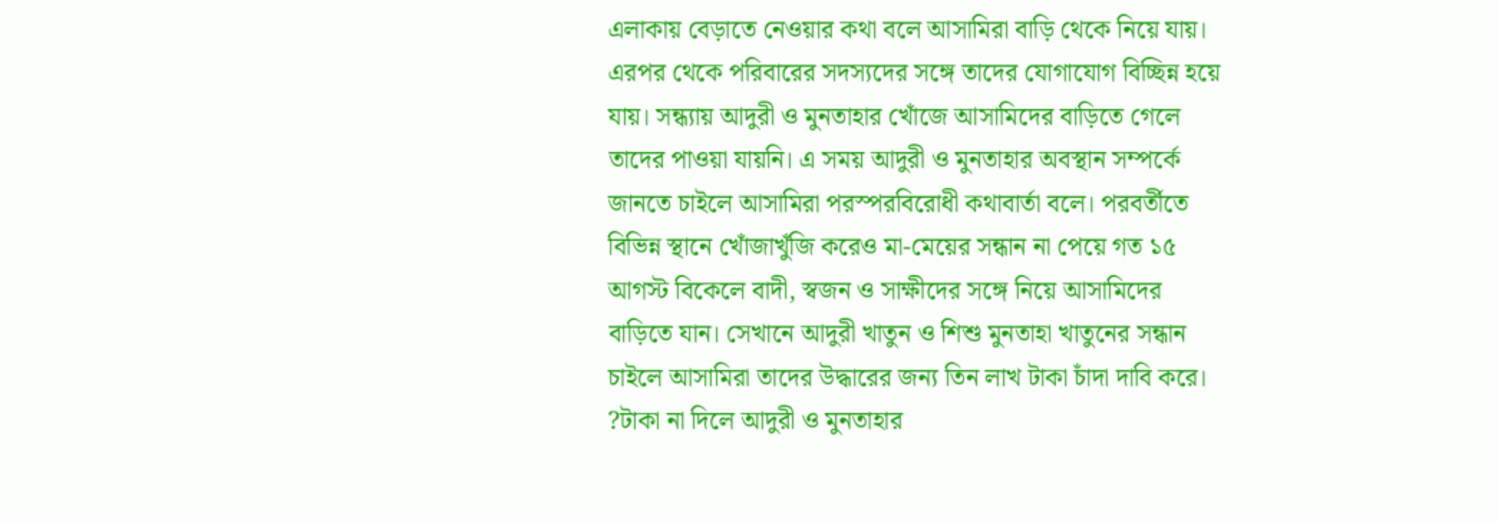এলাকায় বেড়াতে নেওয়ার কথা বলে আসামিরা বাড়ি থেকে নিয়ে যায়। এরপর থেকে পরিবারের সদস্যদের সঙ্গে তাদের যোগাযোগ বিচ্ছিন্ন হয়ে যায়। সন্ধ্যায় আদুরী ও মুনতাহার খোঁজে আসামিদের বাড়িতে গেলে তাদের পাওয়া যায়নি। এ সময় আদুরী ও মুনতাহার অবস্থান সম্পর্কে জানতে চাইলে আসামিরা পরস্পরবিরোধী কথাবার্তা বলে। পরবর্তীতে বিভিন্ন স্থানে খোঁজাখুঁজি করেও মা-মেয়ের সন্ধান না পেয়ে গত ১৫ আগস্ট বিকেলে বাদী, স্বজন ও সাক্ষীদের সঙ্গে নিয়ে আসামিদের বাড়িতে যান। সেখানে আদুরী খাতুন ও শিশু মুনতাহা খাতুনের সন্ধান চাইলে আসামিরা তাদের উদ্ধারের জন্য তিন লাখ টাকা চাঁদা দাবি করে। ?টাকা না দিলে আদুরী ও মুনতাহার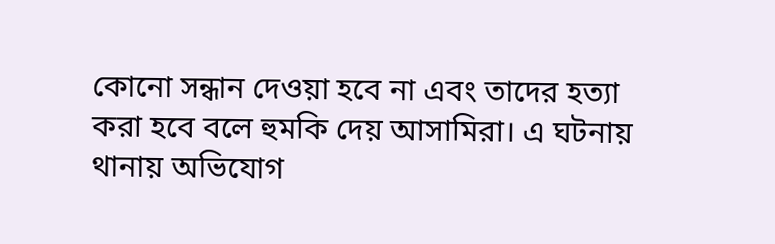কোনো সন্ধান দেওয়া হবে না এবং তাদের হত্যা করা হবে বলে হুমকি দেয় আসামিরা। এ ঘটনায় থানায় অভিযোগ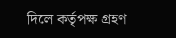দিলে কর্তৃপক্ষ গ্রহণ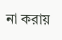না করায়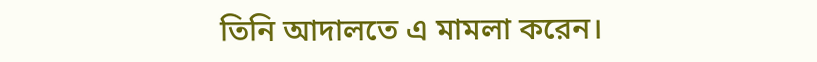তিনি আদালতে এ মামলা করেন।